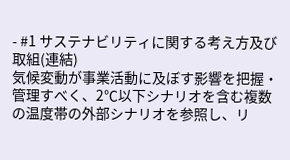- #1 サステナビリティに関する考え方及び取組(連結)
気候変動が事業活動に及ぼす影響を把握・管理すべく、2℃以下シナリオを含む複数の温度帯の外部シナリオを参照し、リ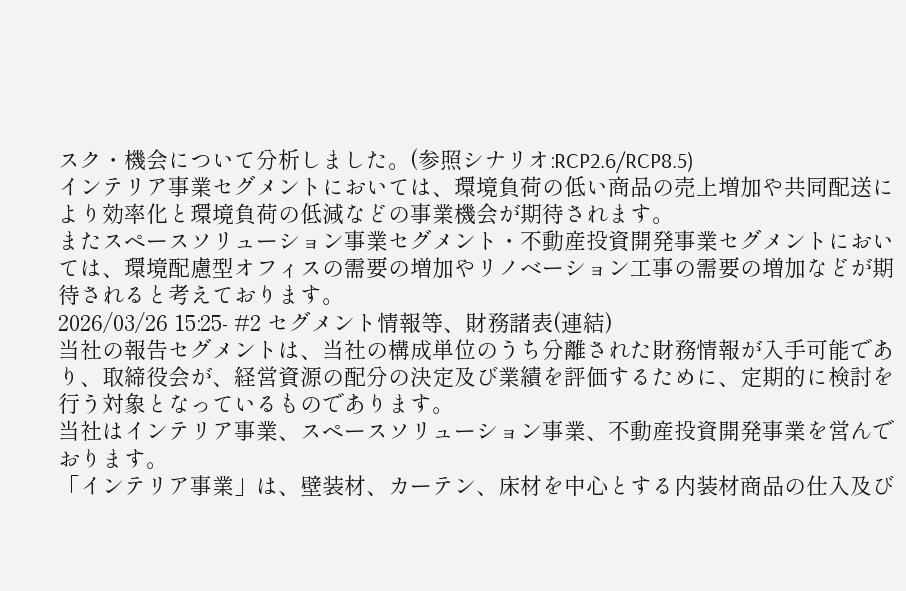スク・機会について分析しました。(参照シナリオ:RCP2.6/RCP8.5)
インテリア事業セグメントにおいては、環境負荷の低い商品の売上増加や共同配送により効率化と環境負荷の低減などの事業機会が期待されます。
またスペースソリューション事業セグメント・不動産投資開発事業セグメントにおいては、環境配慮型オフィスの需要の増加やリノベーション工事の需要の増加などが期待されると考えております。
2026/03/26 15:25- #2 セグメント情報等、財務諸表(連結)
当社の報告セグメントは、当社の構成単位のうち分離された財務情報が入手可能であり、取締役会が、経営資源の配分の決定及び業績を評価するために、定期的に検討を行う対象となっているものであります。
当社はインテリア事業、スペースソリューション事業、不動産投資開発事業を営んでおります。
「インテリア事業」は、壁装材、カーテン、床材を中心とする内装材商品の仕入及び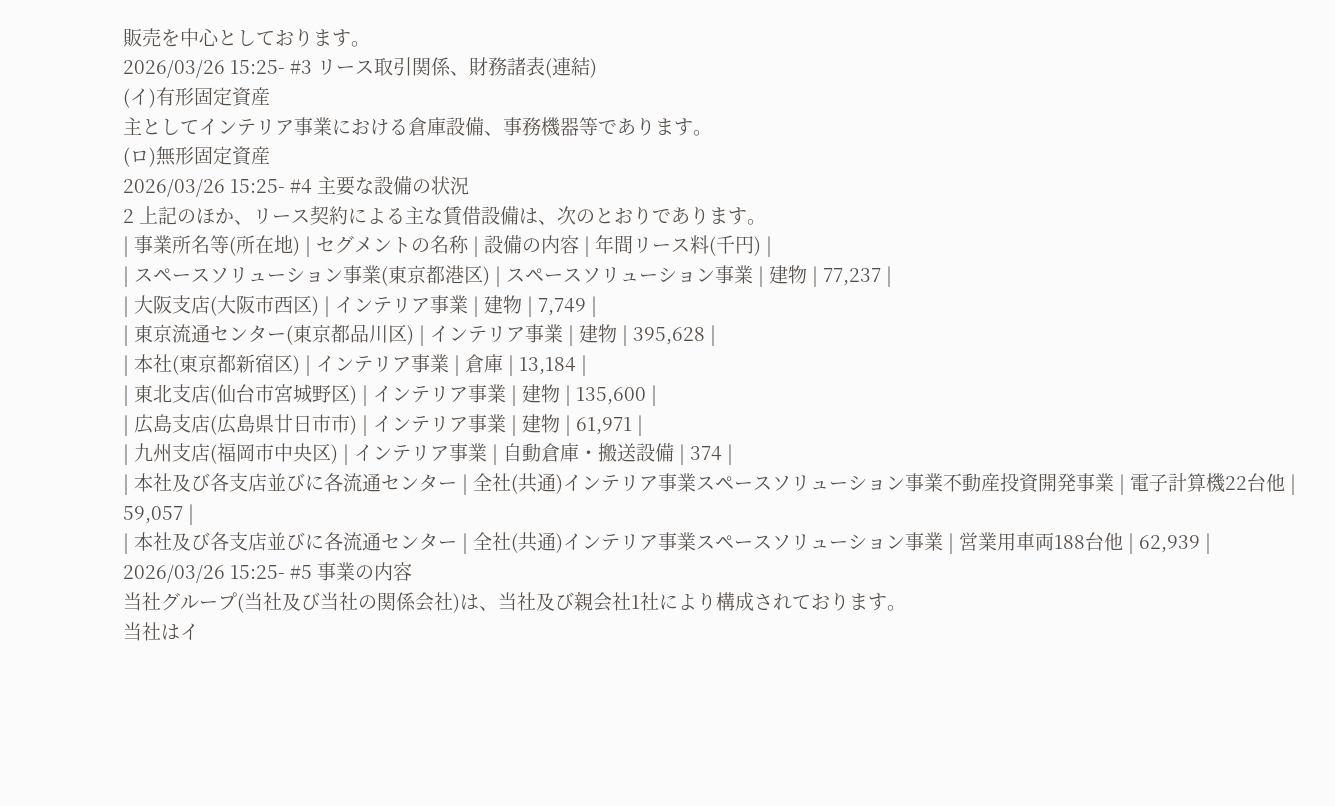販売を中心としております。
2026/03/26 15:25- #3 リース取引関係、財務諸表(連結)
(イ)有形固定資産
主としてインテリア事業における倉庫設備、事務機器等であります。
(ロ)無形固定資産
2026/03/26 15:25- #4 主要な設備の状況
2 上記のほか、リース契約による主な賃借設備は、次のとおりであります。
| 事業所名等(所在地) | セグメントの名称 | 設備の内容 | 年間リース料(千円) |
| スペースソリューション事業(東京都港区) | スペースソリューション事業 | 建物 | 77,237 |
| 大阪支店(大阪市西区) | インテリア事業 | 建物 | 7,749 |
| 東京流通センター(東京都品川区) | インテリア事業 | 建物 | 395,628 |
| 本社(東京都新宿区) | インテリア事業 | 倉庫 | 13,184 |
| 東北支店(仙台市宮城野区) | インテリア事業 | 建物 | 135,600 |
| 広島支店(広島県廿日市市) | インテリア事業 | 建物 | 61,971 |
| 九州支店(福岡市中央区) | インテリア事業 | 自動倉庫・搬送設備 | 374 |
| 本社及び各支店並びに各流通センター | 全社(共通)インテリア事業スペースソリューション事業不動産投資開発事業 | 電子計算機22台他 | 59,057 |
| 本社及び各支店並びに各流通センター | 全社(共通)インテリア事業スペースソリューション事業 | 営業用車両188台他 | 62,939 |
2026/03/26 15:25- #5 事業の内容
当社グループ(当社及び当社の関係会社)は、当社及び親会社1社により構成されております。
当社はイ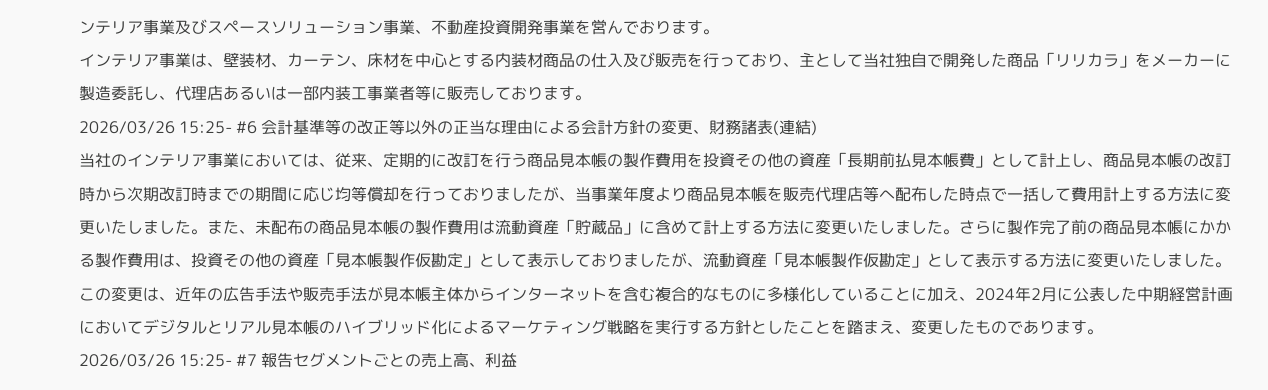ンテリア事業及びスペースソリューション事業、不動産投資開発事業を営んでおります。
インテリア事業は、壁装材、カーテン、床材を中心とする内装材商品の仕入及び販売を行っており、主として当社独自で開発した商品「リリカラ」をメーカーに製造委託し、代理店あるいは一部内装工事業者等に販売しております。
2026/03/26 15:25- #6 会計基準等の改正等以外の正当な理由による会計方針の変更、財務諸表(連結)
当社のインテリア事業においては、従来、定期的に改訂を行う商品見本帳の製作費用を投資その他の資産「長期前払見本帳費」として計上し、商品見本帳の改訂時から次期改訂時までの期間に応じ均等償却を行っておりましたが、当事業年度より商品見本帳を販売代理店等へ配布した時点で一括して費用計上する方法に変更いたしました。また、未配布の商品見本帳の製作費用は流動資産「貯蔵品」に含めて計上する方法に変更いたしました。さらに製作完了前の商品見本帳にかかる製作費用は、投資その他の資産「見本帳製作仮勘定」として表示しておりましたが、流動資産「見本帳製作仮勘定」として表示する方法に変更いたしました。
この変更は、近年の広告手法や販売手法が見本帳主体からインターネットを含む複合的なものに多様化していることに加え、2024年2月に公表した中期経営計画においてデジタルとリアル見本帳のハイブリッド化によるマーケティング戦略を実行する方針としたことを踏まえ、変更したものであります。
2026/03/26 15:25- #7 報告セグメントごとの売上高、利益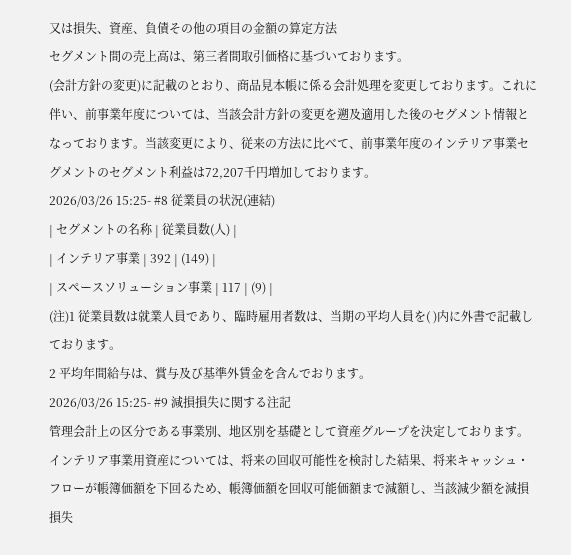又は損失、資産、負債その他の項目の金額の算定方法
セグメント間の売上高は、第三者間取引価格に基づいております。
(会計方針の変更)に記載のとおり、商品見本帳に係る会計処理を変更しております。これに伴い、前事業年度については、当該会計方針の変更を遡及適用した後のセグメント情報となっております。当該変更により、従来の方法に比べて、前事業年度のインテリア事業セグメントのセグメント利益は72,207千円増加しております。
2026/03/26 15:25- #8 従業員の状況(連結)
| セグメントの名称 | 従業員数(人) |
| インテリア事業 | 392 | (149) |
| スペースソリューション事業 | 117 | (9) |
(注)1 従業員数は就業人員であり、臨時雇用者数は、当期の平均人員を( )内に外書で記載しております。
2 平均年間給与は、賞与及び基準外賃金を含んでおります。
2026/03/26 15:25- #9 減損損失に関する注記
管理会計上の区分である事業別、地区別を基礎として資産グループを決定しております。
インテリア事業用資産については、将来の回収可能性を検討した結果、将来キャッシュ・フローが帳簿価額を下回るため、帳簿価額を回収可能価額まで減額し、当該減少額を減損損失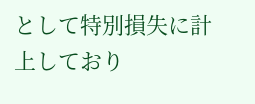として特別損失に計上しており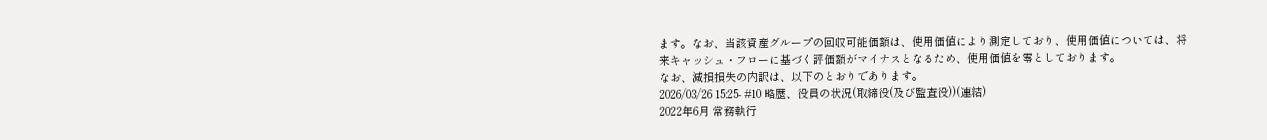ます。なお、当該資産グループの回収可能価額は、使用価値により測定しており、使用価値については、将来キャッシュ・フローに基づく評価額がマイナスとなるため、使用価値を零としております。
なお、減損損失の内訳は、以下のとおりであります。
2026/03/26 15:25- #10 略歴、役員の状況(取締役(及び監査役))(連結)
2022年6月 常務執行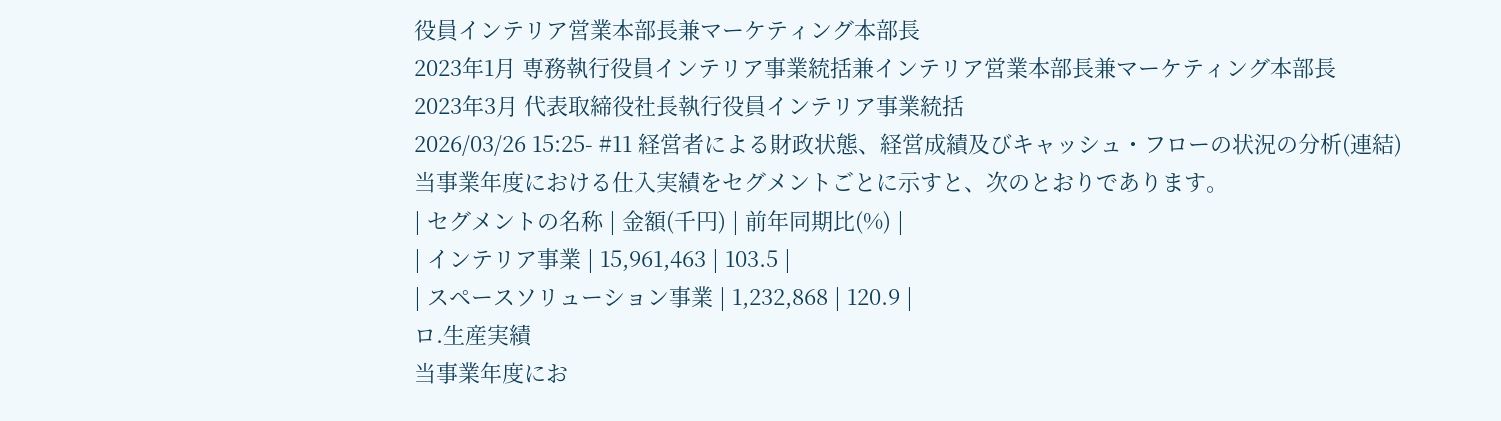役員インテリア営業本部長兼マーケティング本部長
2023年1月 専務執行役員インテリア事業統括兼インテリア営業本部長兼マーケティング本部長
2023年3月 代表取締役社長執行役員インテリア事業統括
2026/03/26 15:25- #11 経営者による財政状態、経営成績及びキャッシュ・フローの状況の分析(連結)
当事業年度における仕入実績をセグメントごとに示すと、次のとおりであります。
| セグメントの名称 | 金額(千円) | 前年同期比(%) |
| インテリア事業 | 15,961,463 | 103.5 |
| スペースソリューション事業 | 1,232,868 | 120.9 |
ロ.生産実績
当事業年度にお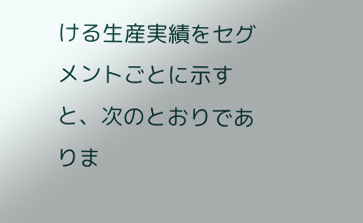ける生産実績をセグメントごとに示すと、次のとおりでありま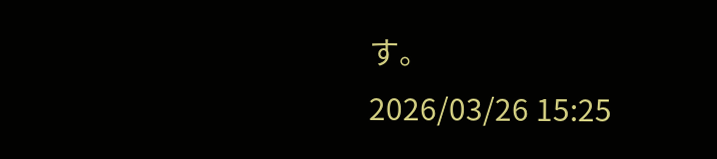す。
2026/03/26 15:25